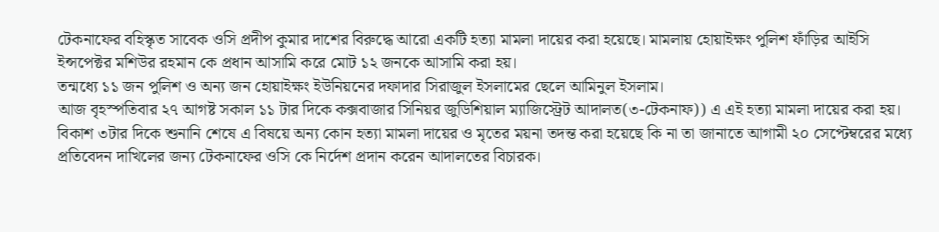টেকনাফের বহিস্কৃত সাবেক ওসি প্রদীপ কুমার দাশের বিরুদ্ধে আরো একটি হত্যা মামলা দায়ের করা হয়েছে। মামলায় হোয়াইক্ষং পুলিশ ফাঁড়ির আইসি ইন্সপেক্টর মশিউর রহমান কে প্রধান আসামি করে মোট ১২ জনকে আসামি করা হয়।
তন্মধ্যে ১১ জন পুলিশ ও অন্য জন হোয়াইক্ষং ইউনিয়নের দফাদার সিরাজুল ইসলামের ছেলে আমিনুল ইসলাম।
আজ বৃহস্পতিবার ২৭ আগষ্ট সকাল ১১ টার দিকে কক্সবাজার সিনিয়র জুডিশিয়াল ম্যাজিস্ট্রেট আদালত(৩-টেকনাফ)) এ এই হত্যা মামলা দায়ের করা হয়। বিকাশ ৩টার দিকে শুনানি শেষে এ বিষয়ে অন্য কোন হত্যা মামলা দায়ের ও মৃতের ময়না তদন্ত করা হয়েছে কি না তা জানাতে আগামী ২০ সেপ্টেম্বরের মধ্যে প্রতিবেদন দাখিলের জন্য টেকনাফের ওসি কে নির্দেশ প্রদান করেন আদালতের বিচারক।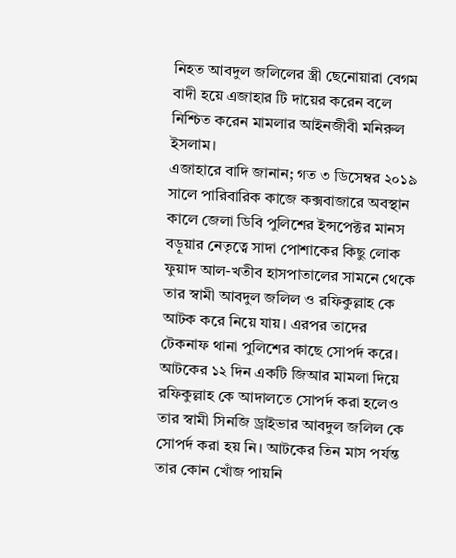নিহত আবদুল জলিলের স্ত্রী ছেনোয়ারা বেগম বাদী হয়ে এজাহার টি দায়ের করেন বলে নিশ্চিত করেন মামলার আইনজীবী মনিরুল ইসলাম।
এজাহারে বাদি জানান; গত ৩ ডিসেম্বর ২০১৯ সালে পারিবারিক কাজে কক্সবাজারে অবস্থান কালে জেলা ডিবি পুলিশের ইন্সপেক্টর মানস বড়ূয়ার নেতৃত্বে সাদা পোশাকের কিছু লোক ফুয়াদ আল-খতীব হাসপাতালের সামনে থেকে তার স্বামী আবদুল জলিল ও রফিকুল্লাহ কে আটক করে নিয়ে যায়। এরপর তাদের টেকনাফ থানা পুলিশের কাছে সোপর্দ করে।
আটকের ১২ দিন একটি জিআর মামলা দিয়ে রফিকুল্লাহ কে আদালতে সোপর্দ করা হলেও তার স্বামী সিনজি ড্রাইভার আবদুল জলিল কে সোপর্দ করা হয় নি। আটকের তিন মাস পর্যন্ত তার কোন খোঁজ পায়নি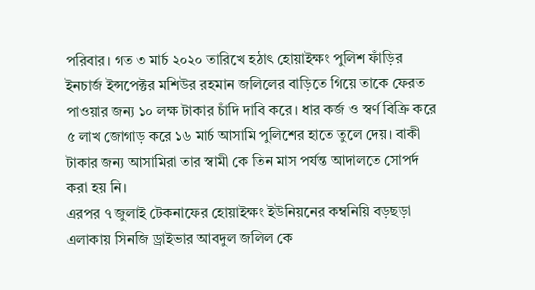পরিবার। গত ৩ মার্চ ২০২০ তারিখে হঠাৎ হোয়াইক্ষং পুলিশ ফাঁড়ির ইনচার্জ ইন্সপেক্টর মশিউর রহমান জলিলের বাড়িতে গিয়ে তাকে ফেরত পাওয়ার জন্য ১০ লক্ষ টাকার চাঁদি দাবি করে। ধার কর্জ ও স্বর্ণ বিক্রি করে ৫ লাখ জোগাড় করে ১৬ মার্চ আসামি পুলিশের হাতে তুলে দেয়। বাকী টাকার জন্য আসামিরা তার স্বামী কে তিন মাস পর্যন্ত আদালতে সোপর্দ করা হয় নি।
এরপর ৭ জুলাই টেকনাফের হোয়াইক্ষং ইউনিয়নের কম্বনিয়ি বড়ছড়া এলাকায় সিনজি ড্রাইভার আবদুল জলিল কে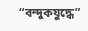“বন্দুকযুদ্ধে”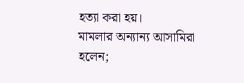হত্যা করা হয়।
মামলার অন্যান্য আসামিরা হলেন;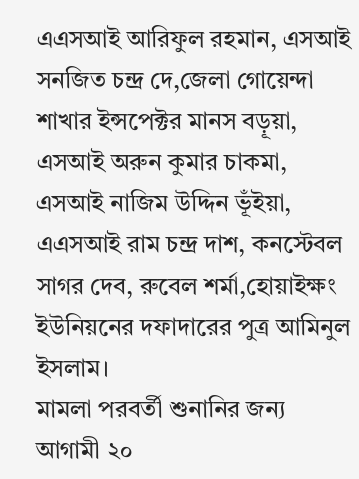এএসআই আরিফুল রহমান, এসআই সনজিত চন্দ্র দে,জেলা গোয়েন্দা শাখার ইন্সপেক্টর মানস বড়ূয়া, এসআই অরুন কুমার চাকমা, এসআই নাজিম উদ্দিন ভূঁইয়া, এএসআই রাম চন্দ্র দাশ, কনস্টেবল সাগর দেব, রুবেল শর্মা,হোয়াইক্ষং ইউনিয়নের দফাদারের পুত্র আমিনুল ইসলাম।
মামলা পরবর্তী শুনানির জন্য আগামী ২০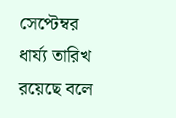সেপ্টেম্বর ধার্য্য তারিখ রয়েছে বলে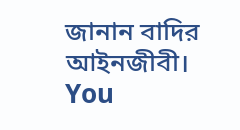জানান বাদির আইনজীবী।
You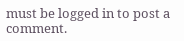must be logged in to post a comment.